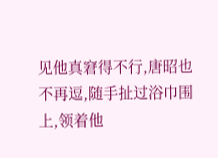见他真窘得不行,唐昭也不再逗,随手扯过浴巾围上,领着他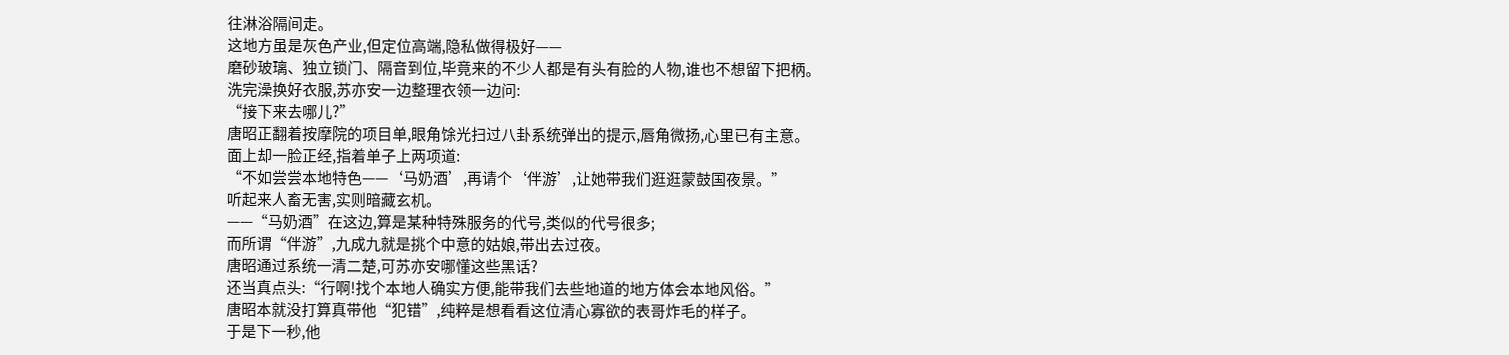往淋浴隔间走。
这地方虽是灰色产业,但定位高端,隐私做得极好——
磨砂玻璃、独立锁门、隔音到位,毕竟来的不少人都是有头有脸的人物,谁也不想留下把柄。
洗完澡换好衣服,苏亦安一边整理衣领一边问:
“接下来去哪儿?”
唐昭正翻着按摩院的项目单,眼角馀光扫过八卦系统弹出的提示,唇角微扬,心里已有主意。
面上却一脸正经,指着单子上两项道:
“不如尝尝本地特色——‘马奶酒’,再请个‘伴游’,让她带我们逛逛蒙鼓国夜景。”
听起来人畜无害,实则暗藏玄机。
——“马奶酒”在这边,算是某种特殊服务的代号,类似的代号很多;
而所谓“伴游”,九成九就是挑个中意的姑娘,带出去过夜。
唐昭通过系统一清二楚,可苏亦安哪懂这些黑话?
还当真点头:“行啊!找个本地人确实方便,能带我们去些地道的地方体会本地风俗。”
唐昭本就没打算真带他“犯错”,纯粹是想看看这位清心寡欲的表哥炸毛的样子。
于是下一秒,他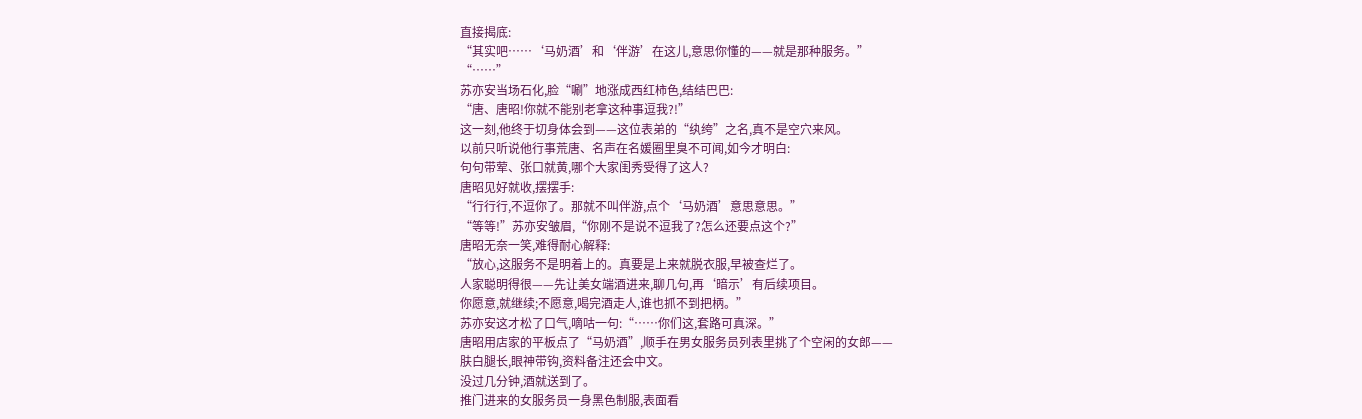直接揭底:
“其实吧……‘马奶酒’和‘伴游’在这儿,意思你懂的——就是那种服务。”
“……”
苏亦安当场石化,脸“唰”地涨成西红柿色,结结巴巴:
“唐、唐昭!你就不能别老拿这种事逗我?!”
这一刻,他终于切身体会到——这位表弟的“纨绔”之名,真不是空穴来风。
以前只听说他行事荒唐、名声在名媛圈里臭不可闻,如今才明白:
句句带荤、张口就黄,哪个大家闺秀受得了这人?
唐昭见好就收,摆摆手:
“行行行,不逗你了。那就不叫伴游,点个‘马奶酒’意思意思。”
“等等!”苏亦安皱眉,“你刚不是说不逗我了?怎么还要点这个?”
唐昭无奈一笑,难得耐心解释:
“放心,这服务不是明着上的。真要是上来就脱衣服,早被查烂了。
人家聪明得很——先让美女端酒进来,聊几句,再‘暗示’有后续项目。
你愿意,就继续;不愿意,喝完酒走人,谁也抓不到把柄。”
苏亦安这才松了口气,嘀咕一句:“……你们这,套路可真深。”
唐昭用店家的平板点了“马奶酒”,顺手在男女服务员列表里挑了个空闲的女郎——
肤白腿长,眼神带钩,资料备注还会中文。
没过几分钟,酒就送到了。
推门进来的女服务员一身黑色制服,表面看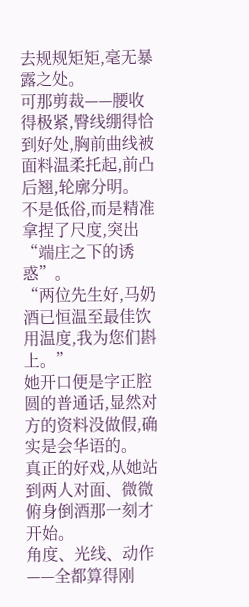去规规矩矩,毫无暴露之处。
可那剪裁——腰收得极紧,臀线绷得恰到好处,胸前曲线被面料温柔托起,前凸后翘,轮廓分明。
不是低俗,而是精准拿捏了尺度,突出“端庄之下的诱惑”。
“两位先生好,马奶酒已恒温至最佳饮用温度,我为您们斟上。”
她开口便是字正腔圆的普通话,显然对方的资料没做假,确实是会华语的。
真正的好戏,从她站到两人对面、微微俯身倒酒那一刻才开始。
角度、光线、动作——全都算得刚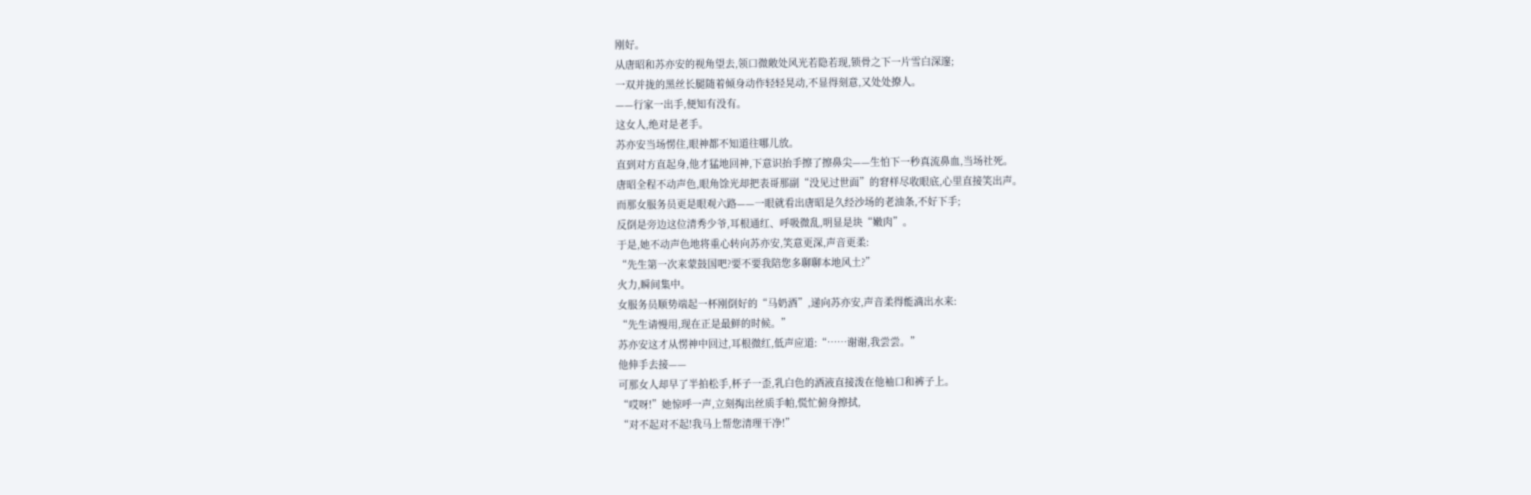刚好。
从唐昭和苏亦安的视角望去,领口微敞处风光若隐若现,锁骨之下一片雪白深邃;
一双并拢的黑丝长腿随着倾身动作轻轻晃动,不显得刻意,又处处撩人。
——行家一出手,便知有没有。
这女人,绝对是老手。
苏亦安当场愣住,眼神都不知道往哪儿放。
直到对方直起身,他才猛地回神,下意识抬手擦了擦鼻尖——生怕下一秒真流鼻血,当场社死。
唐昭全程不动声色,眼角馀光却把表哥那副“没见过世面”的窘样尽收眼底,心里直接笑出声。
而那女服务员更是眼观六路——一眼就看出唐昭是久经沙场的老油条,不好下手;
反倒是旁边这位清秀少爷,耳根通红、呼吸微乱,明显是块“嫩肉”。
于是,她不动声色地将重心转向苏亦安,笑意更深,声音更柔:
“先生第一次来蒙鼓国吧?要不要我陪您多聊聊本地风土?”
火力,瞬间集中。
女服务员顺势端起一杯刚倒好的“马奶酒”,递向苏亦安,声音柔得能滴出水来:
“先生请慢用,现在正是最鲜的时候。”
苏亦安这才从愣神中回过,耳根微红,低声应道:“……谢谢,我尝尝。”
他伸手去接——
可那女人却早了半拍松手,杯子一歪,乳白色的酒液直接泼在他袖口和裤子上。
“哎呀!”她惊呼一声,立刻掏出丝质手帕,慌忙俯身擦拭,
“对不起对不起!我马上帮您清理干净!”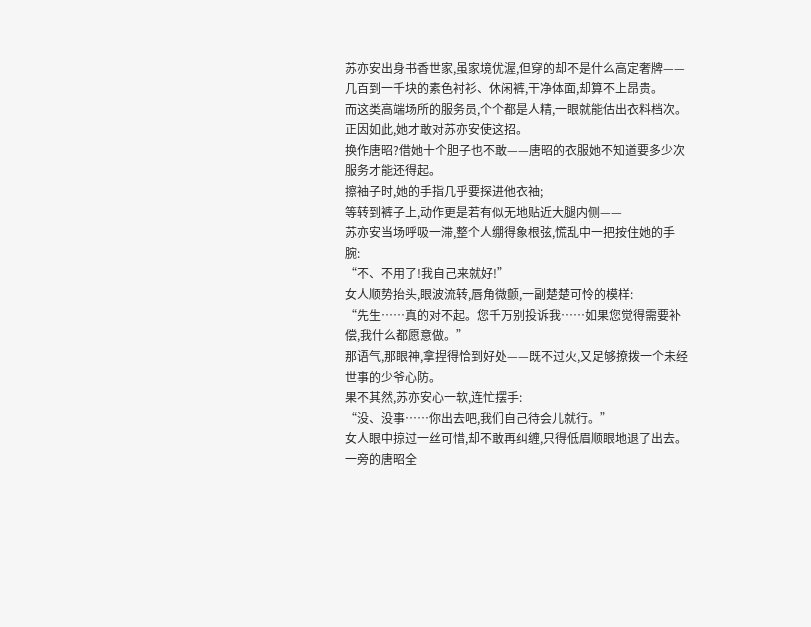苏亦安出身书香世家,虽家境优渥,但穿的却不是什么高定奢牌——
几百到一千块的素色衬衫、休闲裤,干净体面,却算不上昂贵。
而这类高端场所的服务员,个个都是人精,一眼就能估出衣料档次。
正因如此,她才敢对苏亦安使这招。
换作唐昭?借她十个胆子也不敢——唐昭的衣服她不知道要多少次服务才能还得起。
擦袖子时,她的手指几乎要探进他衣袖;
等转到裤子上,动作更是若有似无地贴近大腿内侧——
苏亦安当场呼吸一滞,整个人绷得象根弦,慌乱中一把按住她的手腕:
“不、不用了!我自己来就好!”
女人顺势抬头,眼波流转,唇角微颤,一副楚楚可怜的模样:
“先生……真的对不起。您千万别投诉我……如果您觉得需要补偿,我什么都愿意做。”
那语气,那眼神,拿捏得恰到好处——既不过火,又足够撩拨一个未经世事的少爷心防。
果不其然,苏亦安心一软,连忙摆手:
“没、没事……你出去吧,我们自己待会儿就行。”
女人眼中掠过一丝可惜,却不敢再纠缠,只得低眉顺眼地退了出去。
一旁的唐昭全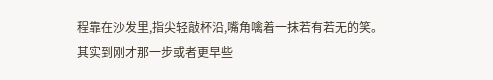程靠在沙发里,指尖轻敲杯沿,嘴角噙着一抹若有若无的笑。
其实到刚才那一步或者更早些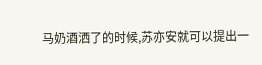马奶酒洒了的时候,苏亦安就可以提出一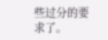些过分的要求了。